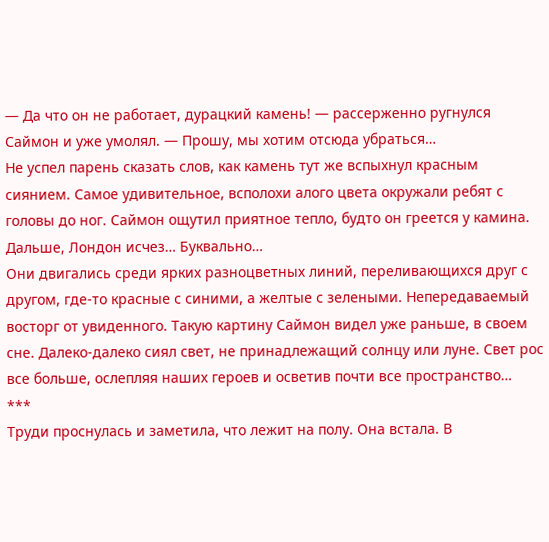— Да что он не работает, дурацкий камень! — рассерженно ругнулся Саймон и уже умолял. — Прошу, мы хотим отсюда убраться…
Не успел парень сказать слов, как камень тут же вспыхнул красным сиянием. Самое удивительное, всполохи алого цвета окружали ребят с головы до ног. Саймон ощутил приятное тепло, будто он греется у камина. Дальше, Лондон исчез… Буквально…
Они двигались среди ярких разноцветных линий, переливающихся друг с другом, где-то красные с синими, а желтые с зелеными. Непередаваемый восторг от увиденного. Такую картину Саймон видел уже раньше, в своем сне. Далеко-далеко сиял свет, не принадлежащий солнцу или луне. Свет рос все больше, ослепляя наших героев и осветив почти все пространство…
***
Труди проснулась и заметила, что лежит на полу. Она встала. В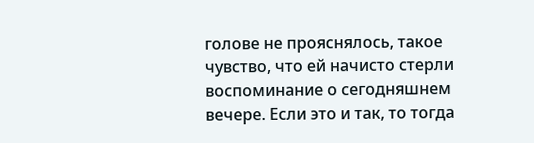голове не прояснялось, такое чувство, что ей начисто стерли воспоминание о сегодняшнем вечере. Если это и так, то тогда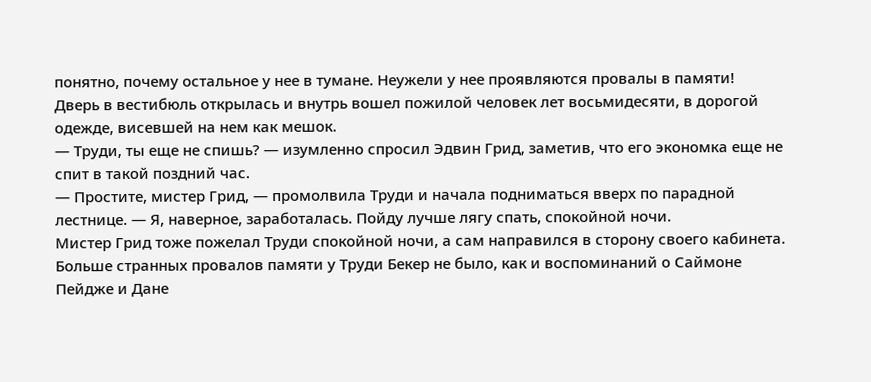понятно, почему остальное у нее в тумане. Неужели у нее проявляются провалы в памяти!
Дверь в вестибюль открылась и внутрь вошел пожилой человек лет восьмидесяти, в дорогой одежде, висевшей на нем как мешок.
— Труди, ты еще не спишь? — изумленно спросил Эдвин Грид, заметив, что его экономка еще не спит в такой поздний час.
— Простите, мистер Грид, — промолвила Труди и начала подниматься вверх по парадной лестнице. — Я, наверное, заработалась. Пойду лучше лягу спать, спокойной ночи.
Мистер Грид тоже пожелал Труди спокойной ночи, а сам направился в сторону своего кабинета.
Больше странных провалов памяти у Труди Бекер не было, как и воспоминаний о Саймоне Пейдже и Дане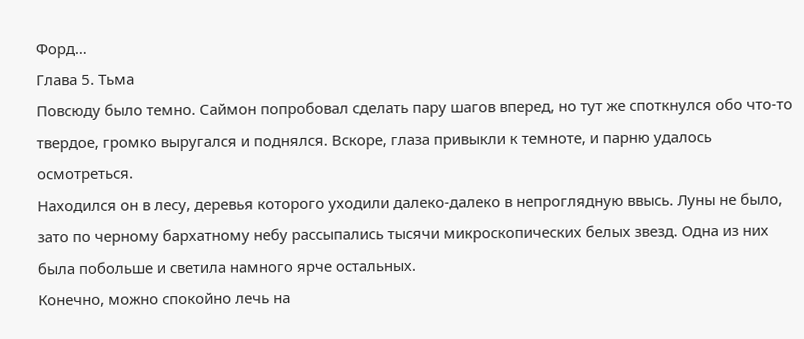Форд…
Глава 5. Тьма
Повсюду было темно. Саймон попробовал сделать пару шагов вперед, но тут же споткнулся обо что-то твердое, громко выругался и поднялся. Вскоре, глаза привыкли к темноте, и парню удалось осмотреться.
Находился он в лесу, деревья которого уходили далеко-далеко в непроглядную ввысь. Луны не было, зато по черному бархатному небу рассыпались тысячи микроскопических белых звезд. Одна из них была побольше и светила намного ярче остальных.
Конечно, можно спокойно лечь на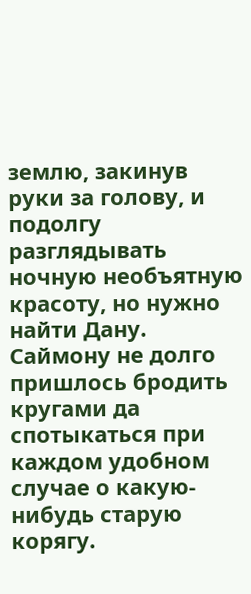землю, закинув руки за голову, и подолгу разглядывать ночную необъятную красоту, но нужно найти Дану. Саймону не долго пришлось бродить кругами да спотыкаться при каждом удобном случае о какую-нибудь старую корягу.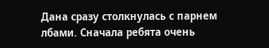Дана сразу столкнулась с парнем лбами. Сначала ребята очень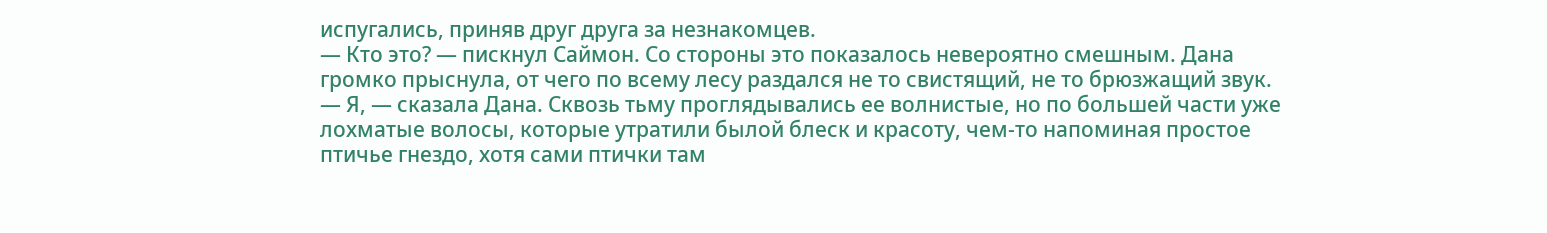испугались, приняв друг друга за незнакомцев.
— Кто это? — пискнул Саймон. Со стороны это показалось невероятно смешным. Дана громко прыснула, от чего по всему лесу раздался не то свистящий, не то брюзжащий звук.
— Я, — сказала Дана. Сквозь тьму проглядывались ее волнистые, но по большей части уже лохматые волосы, которые утратили былой блеск и красоту, чем-то напоминая простое птичье гнездо, хотя сами птички там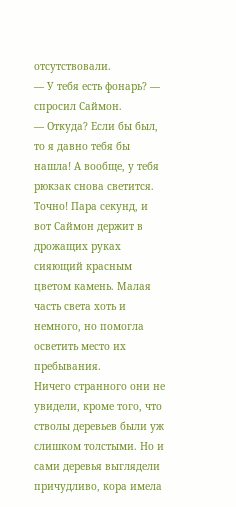отсутствовали.
— У тебя есть фонарь? — спросил Саймон.
— Откуда? Если бы был, то я давно тебя бы нашла! А вообще, у тебя рюкзак снова светится.
Точно! Пара секунд, и вот Саймон держит в дрожащих руках сияющий красным цветом камень. Малая часть света хоть и немного, но помогла осветить место их пребывания.
Ничего странного они не увидели, кроме того, что стволы деревьев были уж слишком толстыми. Но и сами деревья выглядели причудливо, кора имела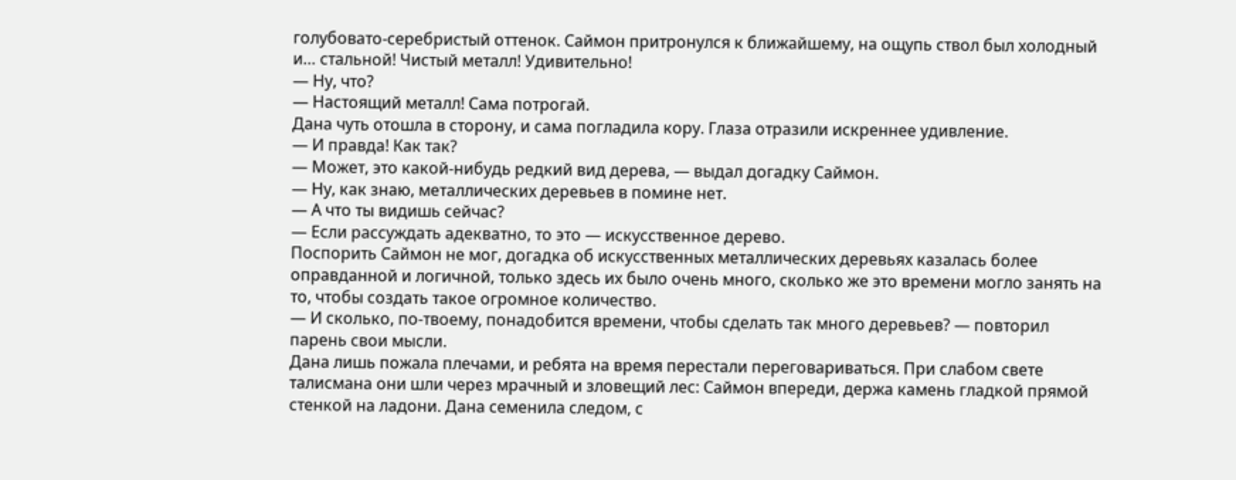голубовато-серебристый оттенок. Саймон притронулся к ближайшему, на ощупь ствол был холодный и… стальной! Чистый металл! Удивительно!
— Ну, что?
— Настоящий металл! Сама потрогай.
Дана чуть отошла в сторону, и сама погладила кору. Глаза отразили искреннее удивление.
— И правда! Как так?
— Может, это какой-нибудь редкий вид дерева, — выдал догадку Саймон.
— Ну, как знаю, металлических деревьев в помине нет.
— А что ты видишь сейчас?
— Если рассуждать адекватно, то это — искусственное дерево.
Поспорить Саймон не мог, догадка об искусственных металлических деревьях казалась более оправданной и логичной, только здесь их было очень много, сколько же это времени могло занять на то, чтобы создать такое огромное количество.
— И сколько, по-твоему, понадобится времени, чтобы сделать так много деревьев? — повторил парень свои мысли.
Дана лишь пожала плечами, и ребята на время перестали переговариваться. При слабом свете талисмана они шли через мрачный и зловещий лес: Саймон впереди, держа камень гладкой прямой стенкой на ладони. Дана семенила следом, с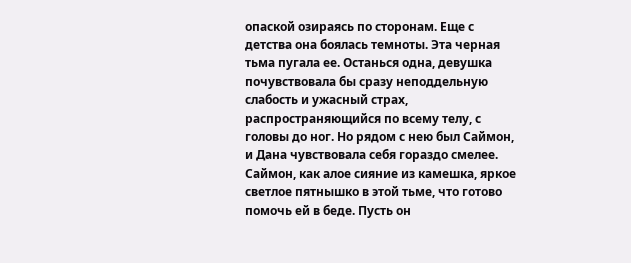опаской озираясь по сторонам. Еще с детства она боялась темноты. Эта черная тьма пугала ее. Останься одна, девушка почувствовала бы сразу неподдельную слабость и ужасный страх, распространяющийся по всему телу, с головы до ног. Но рядом с нею был Саймон, и Дана чувствовала себя гораздо смелее. Саймон, как алое сияние из камешка, яркое светлое пятнышко в этой тьме, что готово помочь ей в беде. Пусть он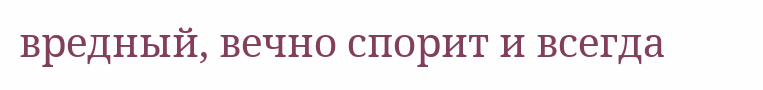вредный, вечно спорит и всегда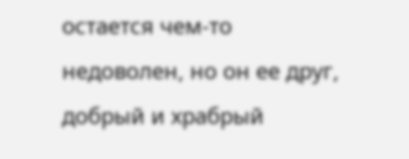остается чем-то недоволен, но он ее друг, добрый и храбрый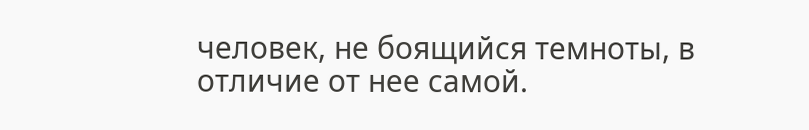человек, не боящийся темноты, в отличие от нее самой.